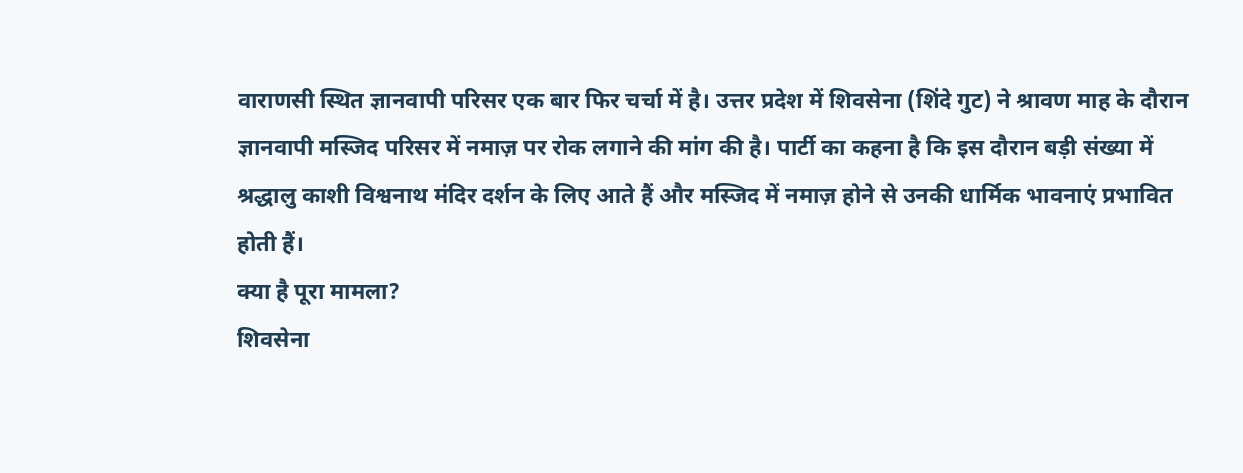वाराणसी स्थित ज्ञानवापी परिसर एक बार फिर चर्चा में है। उत्तर प्रदेश में शिवसेना (शिंदे गुट) ने श्रावण माह के दौरान ज्ञानवापी मस्जिद परिसर में नमाज़ पर रोक लगाने की मांग की है। पार्टी का कहना है कि इस दौरान बड़ी संख्या में श्रद्धालु काशी विश्वनाथ मंदिर दर्शन के लिए आते हैं और मस्जिद में नमाज़ होने से उनकी धार्मिक भावनाएं प्रभावित होती हैं।
क्या है पूरा मामला?
शिवसेना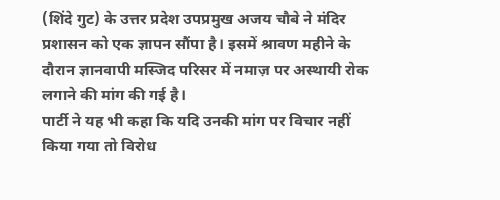(शिंदे गुट) के उत्तर प्रदेश उपप्रमुख अजय चौबे ने मंदिर प्रशासन को एक ज्ञापन सौंपा है। इसमें श्रावण महीने के दौरान ज्ञानवापी मस्जिद परिसर में नमाज़ पर अस्थायी रोक लगाने की मांग की गई है।
पार्टी ने यह भी कहा कि यदि उनकी मांग पर विचार नहीं किया गया तो विरोध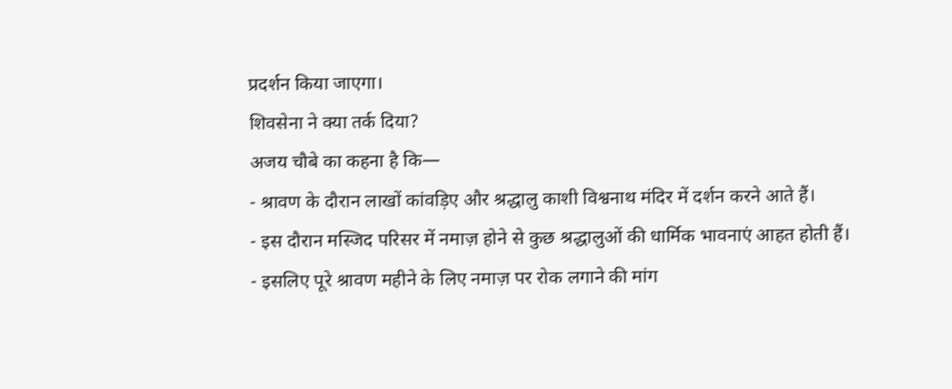प्रदर्शन किया जाएगा।
शिवसेना ने क्या तर्क दिया?
अजय चौबे का कहना है कि—
- श्रावण के दौरान लाखों कांवड़िए और श्रद्धालु काशी विश्वनाथ मंदिर में दर्शन करने आते हैं।
- इस दौरान मस्जिद परिसर में नमाज़ होने से कुछ श्रद्धालुओं की धार्मिक भावनाएं आहत होती हैं।
- इसलिए पूरे श्रावण महीने के लिए नमाज़ पर रोक लगाने की मांग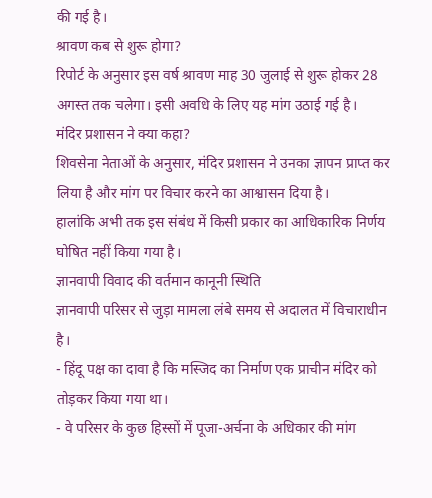की गई है।
श्रावण कब से शुरू होगा?
रिपोर्ट के अनुसार इस वर्ष श्रावण माह 30 जुलाई से शुरू होकर 28 अगस्त तक चलेगा। इसी अवधि के लिए यह मांग उठाई गई है।
मंदिर प्रशासन ने क्या कहा?
शिवसेना नेताओं के अनुसार, मंदिर प्रशासन ने उनका ज्ञापन प्राप्त कर लिया है और मांग पर विचार करने का आश्वासन दिया है।
हालांकि अभी तक इस संबंध में किसी प्रकार का आधिकारिक निर्णय घोषित नहीं किया गया है।
ज्ञानवापी विवाद की वर्तमान कानूनी स्थिति
ज्ञानवापी परिसर से जुड़ा मामला लंबे समय से अदालत में विचाराधीन है।
- हिंदू पक्ष का दावा है कि मस्जिद का निर्माण एक प्राचीन मंदिर को तोड़कर किया गया था।
- वे परिसर के कुछ हिस्सों में पूजा-अर्चना के अधिकार की मांग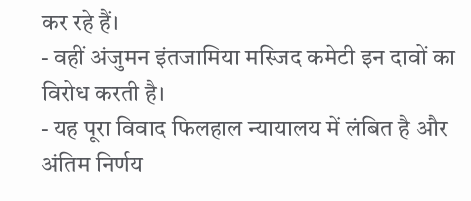कर रहे हैं।
- वहीं अंजुमन इंतजामिया मस्जिद कमेटी इन दावों का विरोध करती है।
- यह पूरा विवाद फिलहाल न्यायालय में लंबित है और अंतिम निर्णय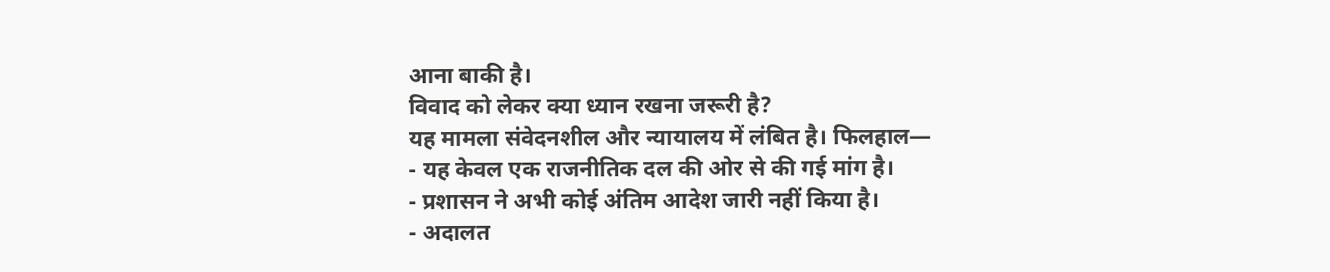आना बाकी है।
विवाद को लेकर क्या ध्यान रखना जरूरी है?
यह मामला संवेदनशील और न्यायालय में लंबित है। फिलहाल—
- यह केवल एक राजनीतिक दल की ओर से की गई मांग है।
- प्रशासन ने अभी कोई अंतिम आदेश जारी नहीं किया है।
- अदालत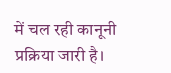में चल रही कानूनी प्रक्रिया जारी है।